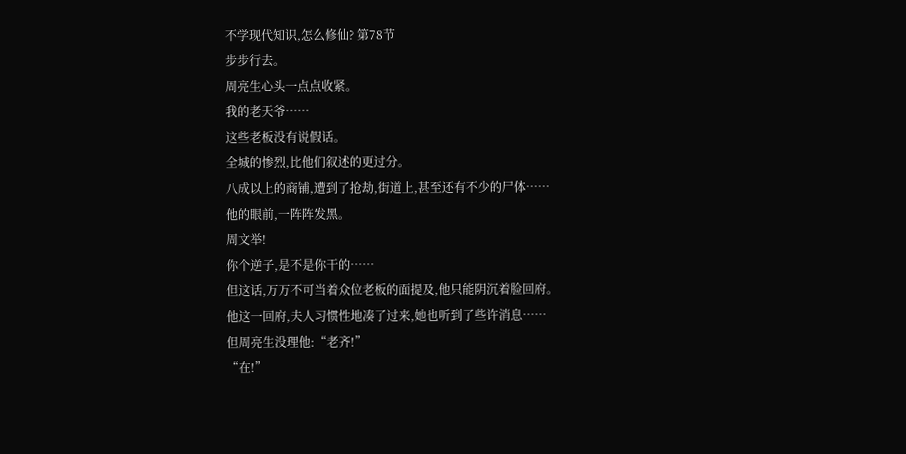不学现代知识,怎么修仙? 第78节
步步行去。
周亮生心头一点点收紧。
我的老天爷……
这些老板没有说假话。
全城的惨烈,比他们叙述的更过分。
八成以上的商铺,遭到了抢劫,街道上,甚至还有不少的尸体……
他的眼前,一阵阵发黑。
周文举!
你个逆子,是不是你干的……
但这话,万万不可当着众位老板的面提及,他只能阴沉着脸回府。
他这一回府,夫人习惯性地凑了过来,她也听到了些许消息……
但周亮生没理他:“老齐!”
“在!”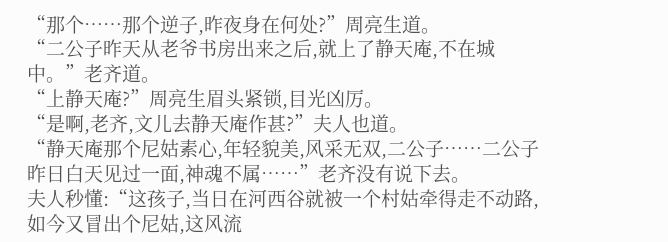“那个……那个逆子,昨夜身在何处?”周亮生道。
“二公子昨天从老爷书房出来之后,就上了静天庵,不在城中。”老齐道。
“上静天庵?”周亮生眉头紧锁,目光凶厉。
“是啊,老齐,文儿去静天庵作甚?”夫人也道。
“静天庵那个尼姑素心,年轻貌美,风采无双,二公子……二公子昨日白天见过一面,神魂不属……”老齐没有说下去。
夫人秒懂:“这孩子,当日在河西谷就被一个村姑牵得走不动路,如今又冒出个尼姑,这风流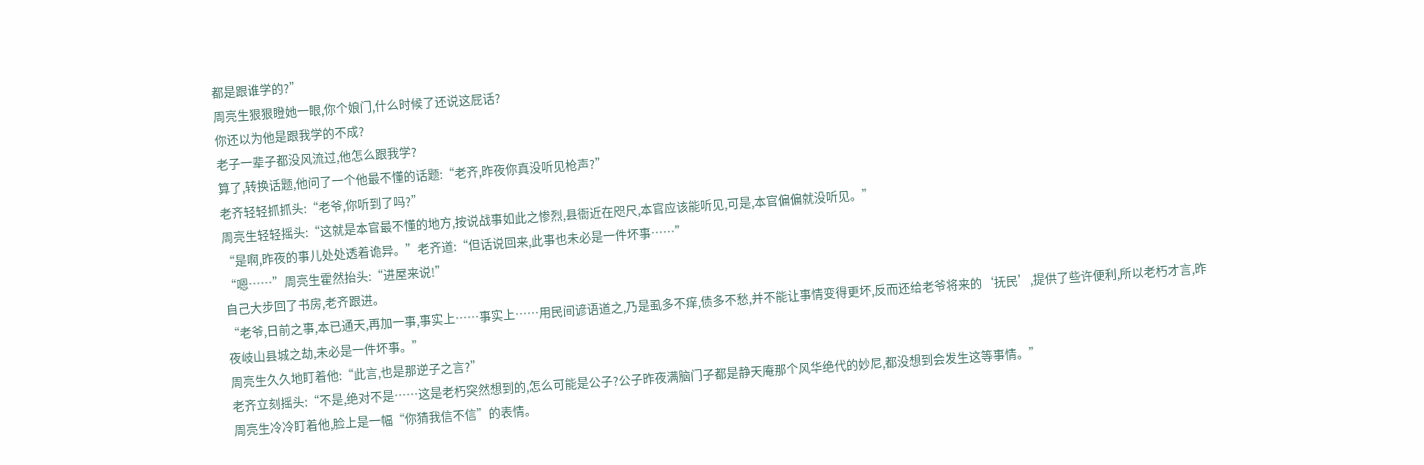都是跟谁学的?”
周亮生狠狠瞪她一眼,你个娘门,什么时候了还说这屁话?
你还以为他是跟我学的不成?
老子一辈子都没风流过,他怎么跟我学?
算了,转换话题,他问了一个他最不懂的话题:“老齐,昨夜你真没听见枪声?”
老齐轻轻抓抓头:“老爷,你听到了吗?”
周亮生轻轻摇头:“这就是本官最不懂的地方,按说战事如此之惨烈,县衙近在咫尺,本官应该能听见,可是,本官偏偏就没听见。”
“是啊,昨夜的事儿处处透着诡异。”老齐道:“但话说回来,此事也未必是一件坏事……”
“嗯……”周亮生霍然抬头:“进屋来说!”
自己大步回了书房,老齐跟进。
“老爷,日前之事,本已通天,再加一事,事实上……事实上……用民间谚语道之,乃是虱多不痒,债多不愁,并不能让事情变得更坏,反而还给老爷将来的‘抚民’,提供了些许便利,所以老朽才言,昨夜岐山县城之劫,未必是一件坏事。”
周亮生久久地盯着他:“此言,也是那逆子之言?”
老齐立刻摇头:“不是,绝对不是……这是老朽突然想到的,怎么可能是公子?公子昨夜满脑门子都是静天庵那个风华绝代的妙尼,都没想到会发生这等事情。”
周亮生冷冷盯着他,脸上是一幅“你猜我信不信”的表情。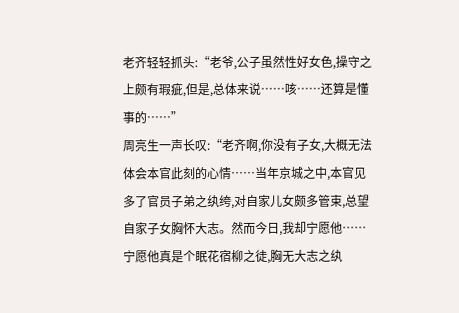老齐轻轻抓头:“老爷,公子虽然性好女色,操守之上颇有瑕疵,但是,总体来说……咳……还算是懂事的……”
周亮生一声长叹:“老齐啊,你没有子女,大概无法体会本官此刻的心情……当年京城之中,本官见多了官员子弟之纨绔,对自家儿女颇多管束,总望自家子女胸怀大志。然而今日,我却宁愿他……宁愿他真是个眠花宿柳之徒,胸无大志之纨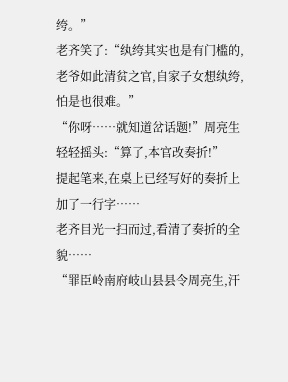绔。”
老齐笑了:“纨绔其实也是有门槛的,老爷如此清贫之官,自家子女想纨绔,怕是也很难。”
“你呀……就知道岔话题!”周亮生轻轻摇头:“算了,本官改奏折!”
提起笔来,在桌上已经写好的奏折上加了一行字……
老齐目光一扫而过,看清了奏折的全貌……
“罪臣岭南府岐山县县令周亮生,汗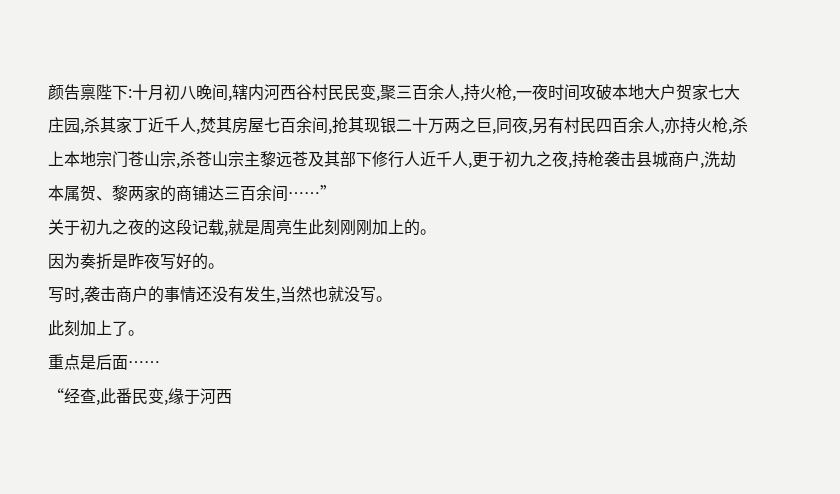颜告禀陛下:十月初八晚间,辖内河西谷村民民变,聚三百余人,持火枪,一夜时间攻破本地大户贺家七大庄园,杀其家丁近千人,焚其房屋七百余间,抢其现银二十万两之巨,同夜,另有村民四百余人,亦持火枪,杀上本地宗门苍山宗,杀苍山宗主黎远苍及其部下修行人近千人,更于初九之夜,持枪袭击县城商户,洗劫本属贺、黎两家的商铺达三百余间……”
关于初九之夜的这段记载,就是周亮生此刻刚刚加上的。
因为奏折是昨夜写好的。
写时,袭击商户的事情还没有发生,当然也就没写。
此刻加上了。
重点是后面……
“经查,此番民变,缘于河西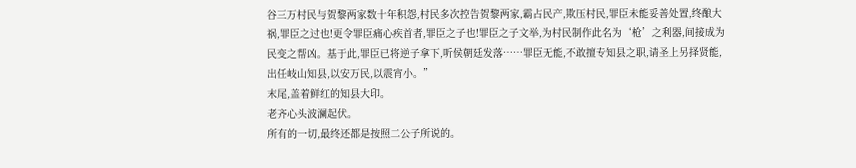谷三万村民与贺黎两家数十年积怨,村民多次控告贺黎两家,霸占民产,欺压村民,罪臣未能妥善处置,终酿大祸,罪臣之过也!更令罪臣痛心疾首者,罪臣之子也!罪臣之子文举,为村民制作此名为‘枪’之利器,间接成为民变之帮凶。基于此,罪臣已将逆子拿下,听侯朝廷发落……罪臣无能,不敢擅专知县之职,请圣上另择贤能,出任岐山知县,以安万民,以震宵小。”
末尾,盖着鲜红的知县大印。
老齐心头波澜起伏。
所有的一切,最终还都是按照二公子所说的。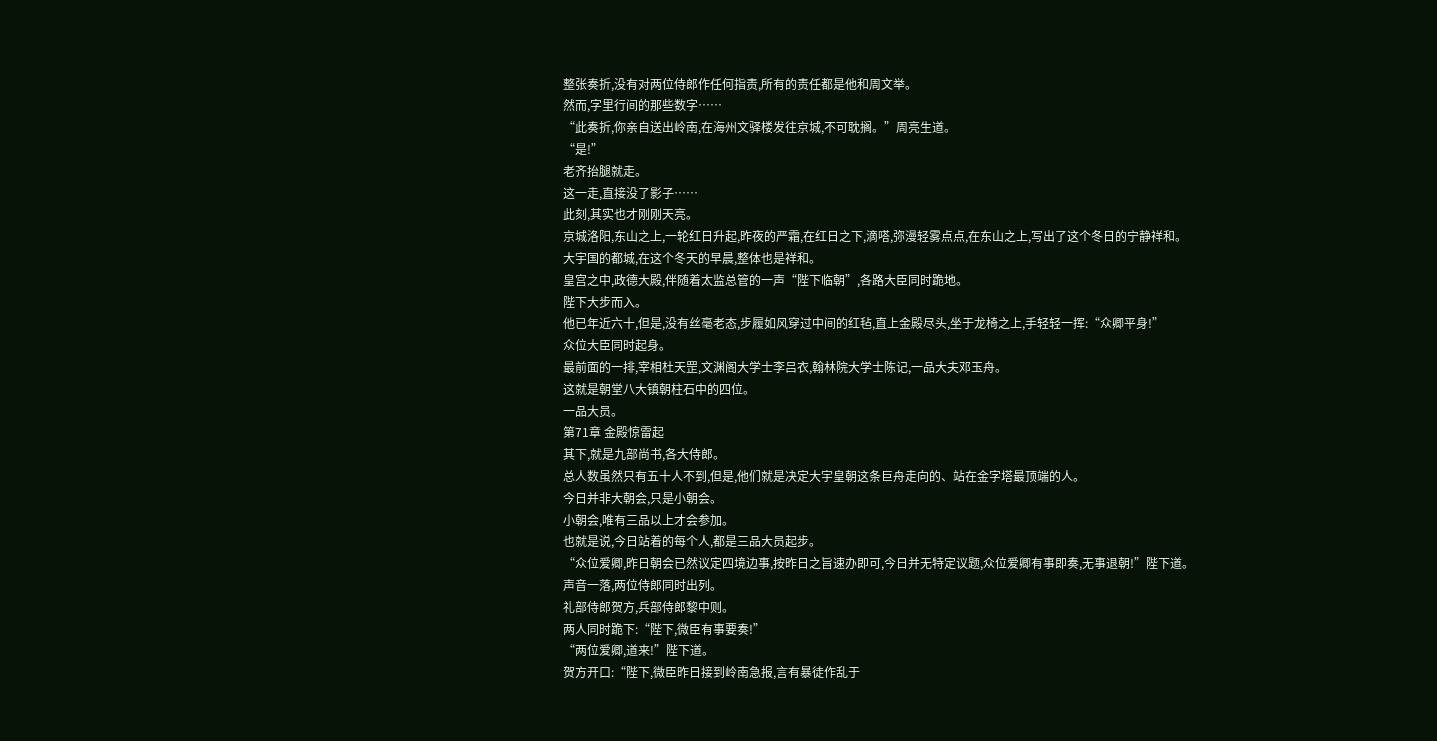整张奏折,没有对两位侍郎作任何指责,所有的责任都是他和周文举。
然而,字里行间的那些数字……
“此奏折,你亲自送出岭南,在海州文驿楼发往京城,不可耽搁。”周亮生道。
“是!”
老齐抬腿就走。
这一走,直接没了影子……
此刻,其实也才刚刚天亮。
京城洛阳,东山之上,一轮红日升起,昨夜的严霜,在红日之下,滴嗒,弥漫轻雾点点,在东山之上,写出了这个冬日的宁静祥和。
大宇国的都城,在这个冬天的早晨,整体也是祥和。
皇宫之中,政德大殿,伴随着太监总管的一声“陛下临朝”,各路大臣同时跪地。
陛下大步而入。
他已年近六十,但是,没有丝毫老态,步履如风穿过中间的红毡,直上金殿尽头,坐于龙椅之上,手轻轻一挥:“众卿平身!”
众位大臣同时起身。
最前面的一排,宰相杜天罡,文渊阁大学士李吕衣,翰林院大学士陈记,一品大夫邓玉舟。
这就是朝堂八大镇朝柱石中的四位。
一品大员。
第71章 金殿惊雷起
其下,就是九部尚书,各大侍郎。
总人数虽然只有五十人不到,但是,他们就是决定大宇皇朝这条巨舟走向的、站在金字塔最顶端的人。
今日并非大朝会,只是小朝会。
小朝会,唯有三品以上才会参加。
也就是说,今日站着的每个人,都是三品大员起步。
“众位爱卿,昨日朝会已然议定四境边事,按昨日之旨速办即可,今日并无特定议题,众位爱卿有事即奏,无事退朝!”陛下道。
声音一落,两位侍郎同时出列。
礼部侍郎贺方,兵部侍郎黎中则。
两人同时跪下:“陛下,微臣有事要奏!”
“两位爱卿,道来!”陛下道。
贺方开口:“陛下,微臣昨日接到岭南急报,言有暴徒作乱于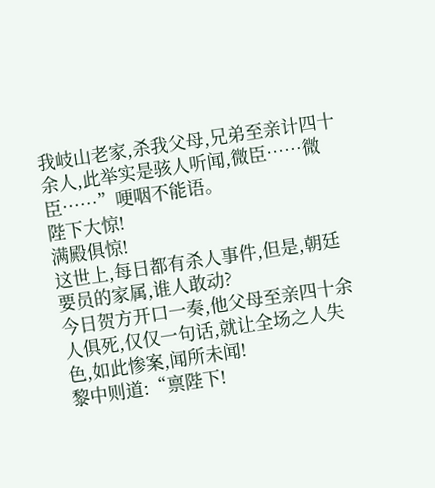我岐山老家,杀我父母,兄弟至亲计四十余人,此举实是骇人听闻,微臣……微臣……”哽咽不能语。
陛下大惊!
满殿俱惊!
这世上,每日都有杀人事件,但是,朝廷要员的家属,谁人敢动?
今日贺方开口一奏,他父母至亲四十余人俱死,仅仅一句话,就让全场之人失色,如此惨案,闻所未闻!
黎中则道:“禀陛下!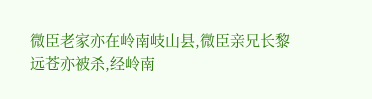微臣老家亦在岭南岐山县,微臣亲兄长黎远苍亦被杀,经岭南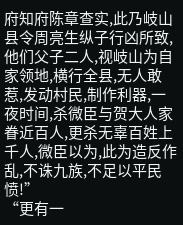府知府陈章查实,此乃岐山县令周亮生纵子行凶所致,他们父子二人,视岐山为自家领地,横行全县,无人敢惹,发动村民,制作利器,一夜时间,杀微臣与贺大人家眷近百人,更杀无辜百姓上千人,微臣以为,此为造反作乱,不诛九族,不足以平民愤!”
“更有一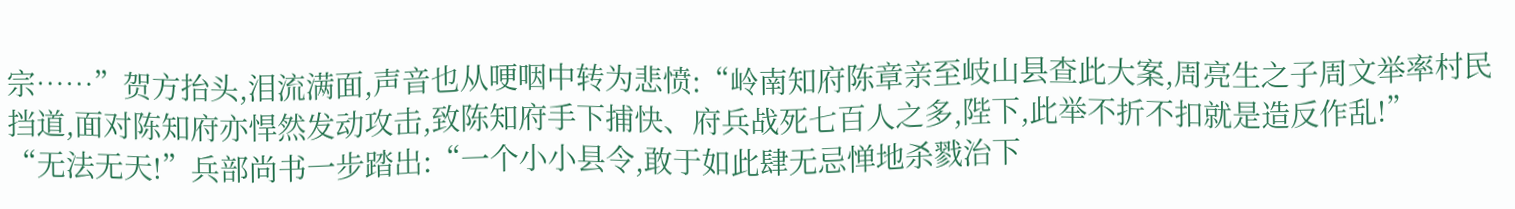宗……”贺方抬头,泪流满面,声音也从哽咽中转为悲愤:“岭南知府陈章亲至岐山县查此大案,周亮生之子周文举率村民挡道,面对陈知府亦悍然发动攻击,致陈知府手下捕快、府兵战死七百人之多,陛下,此举不折不扣就是造反作乱!”
“无法无天!”兵部尚书一步踏出:“一个小小县令,敢于如此肆无忌惮地杀戮治下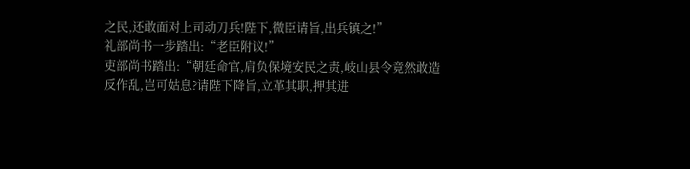之民,还敢面对上司动刀兵!陛下,微臣请旨,出兵镇之!”
礼部尚书一步踏出:“老臣附议!”
吏部尚书踏出:“朝廷命官,肩负保境安民之责,岐山县令竟然敢造反作乱,岂可姑息?请陛下降旨,立革其职,押其进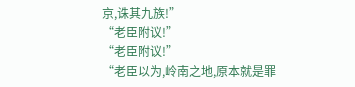京,诛其九族!”
“老臣附议!”
“老臣附议!”
“老臣以为,岭南之地,原本就是罪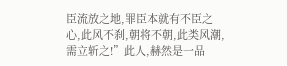臣流放之地,罪臣本就有不臣之心,此风不刹,朝将不朝,此类风潮,需立斩之!”此人,赫然是一品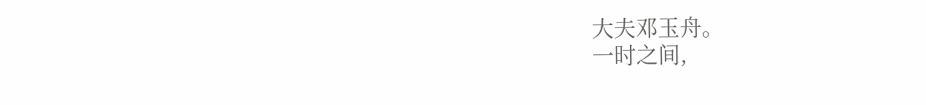大夫邓玉舟。
一时之间,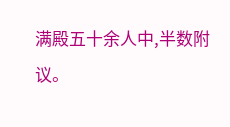满殿五十余人中,半数附议。